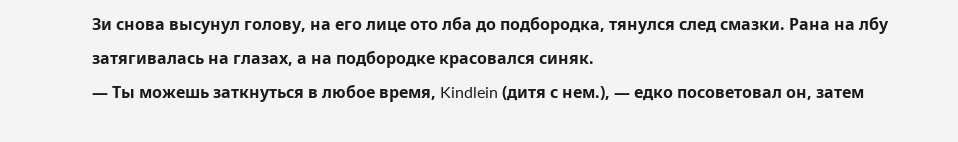Зи снова высунул голову, на его лице ото лба до подбородка, тянулся след смазки. Рана на лбу затягивалась на глазах, а на подбородке красовался синяк.
— Ты можешь заткнуться в любое время, Kindlein (дитя с нем.), — едко посоветовал он, затем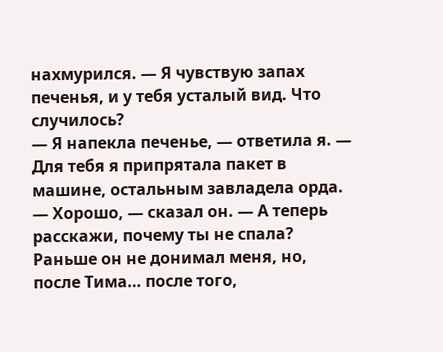нахмурился. — Я чувствую запах печенья, и у тебя усталый вид. Что случилось?
— Я напекла печенье, — ответила я. — Для тебя я припрятала пакет в машине, остальным завладела орда.
— Хорошо, — сказал он. — А теперь расскажи, почему ты не спала?
Раньше он не донимал меня, но, после Тима… после того,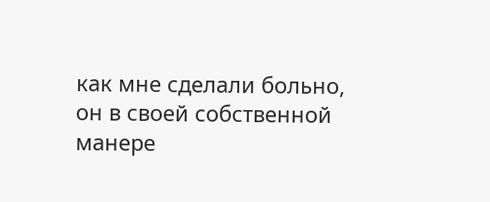как мне сделали больно, он в своей собственной манере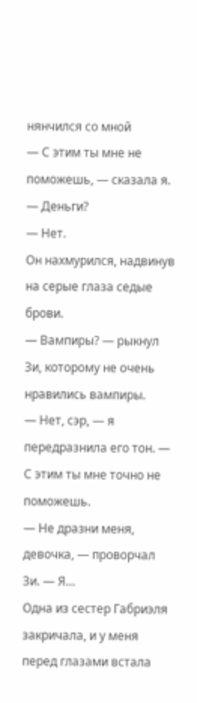нянчился со мной
— С этим ты мне не поможешь, — сказала я.
— Деньги?
— Нет.
Он нахмурился, надвинув на серые глаза седые брови.
— Вампиры? — рыкнул Зи, которому не очень нравились вампиры.
— Нет, сэр, — я передразнила его тон. — С этим ты мне точно не поможешь.
— Не дразни меня, девочка, — проворчал Зи. — Я…
Одна из сестер Габриэля закричала, и у меня перед глазами встала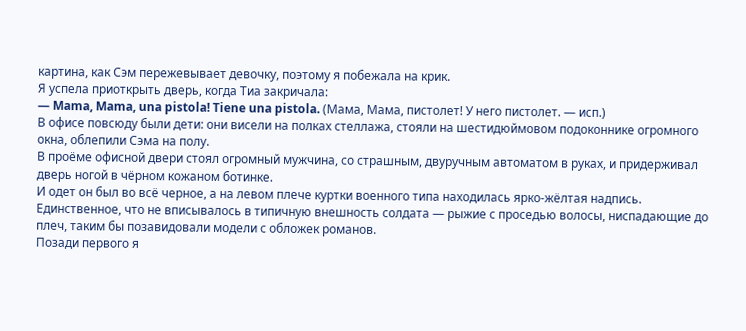картина, как Сэм пережевывает девочку, поэтому я побежала на крик.
Я успела приоткрыть дверь, когда Тиа закричала:
— Mama, Mama, una pistola! Tiene una pistola. (Мама, Мама, пистолет! У него пистолет. — исп.)
В офисе повсюду были дети: они висели на полках стеллажа, стояли на шестидюймовом подоконнике огромного окна, облепили Сэма на полу.
В проёме офисной двери стоял огромный мужчина, со страшным, двуручным автоматом в руках, и придерживал дверь ногой в чёрном кожаном ботинке.
И одет он был во всё черное, а на левом плече куртки военного типа находилась ярко-жёлтая надпись. Единственное, что не вписывалось в типичную внешность солдата — рыжие с проседью волосы, ниспадающие до плеч, таким бы позавидовали модели с обложек романов.
Позади первого я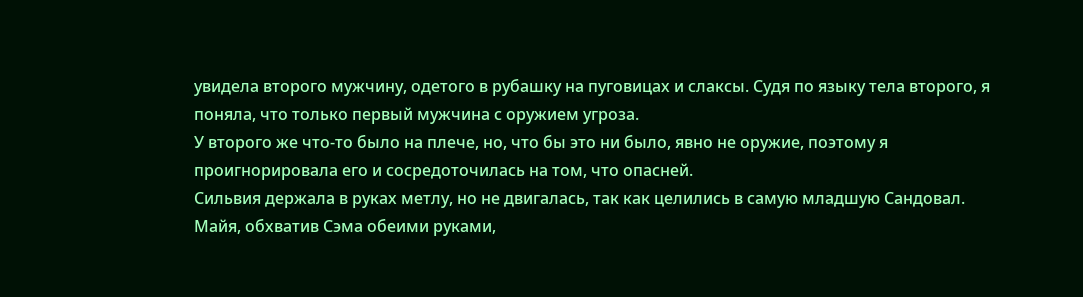увидела второго мужчину, одетого в рубашку на пуговицах и слаксы. Судя по языку тела второго, я поняла, что только первый мужчина с оружием угроза.
У второго же что-то было на плече, но, что бы это ни было, явно не оружие, поэтому я проигнорировала его и сосредоточилась на том, что опасней.
Сильвия держала в руках метлу, но не двигалась, так как целились в самую младшую Сандовал. Майя, обхватив Сэма обеими руками,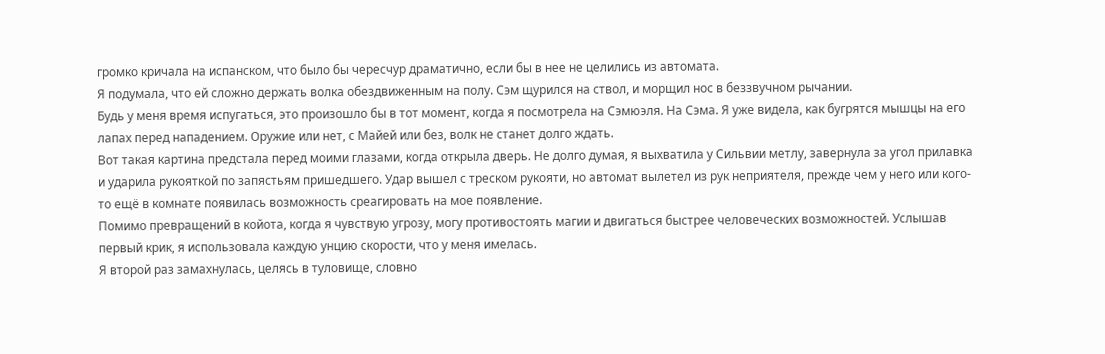громко кричала на испанском, что было бы чересчур драматично, если бы в нее не целились из автомата.
Я подумала, что ей сложно держать волка обездвиженным на полу. Сэм щурился на ствол, и морщил нос в беззвучном рычании.
Будь у меня время испугаться, это произошло бы в тот момент, когда я посмотрела на Сэмюэля. На Сэма. Я уже видела, как бугрятся мышцы на его лапах перед нападением. Оружие или нет, с Майей или без, волк не станет долго ждать.
Вот такая картина предстала перед моими глазами, когда открыла дверь. Не долго думая, я выхватила у Сильвии метлу, завернула за угол прилавка и ударила рукояткой по запястьям пришедшего. Удар вышел с треском рукояти, но автомат вылетел из рук неприятеля, прежде чем у него или кого-то ещё в комнате появилась возможность среагировать на мое появление.
Помимо превращений в койота, когда я чувствую угрозу, могу противостоять магии и двигаться быстрее человеческих возможностей. Услышав первый крик, я использовала каждую унцию скорости, что у меня имелась.
Я второй раз замахнулась, целясь в туловище, словно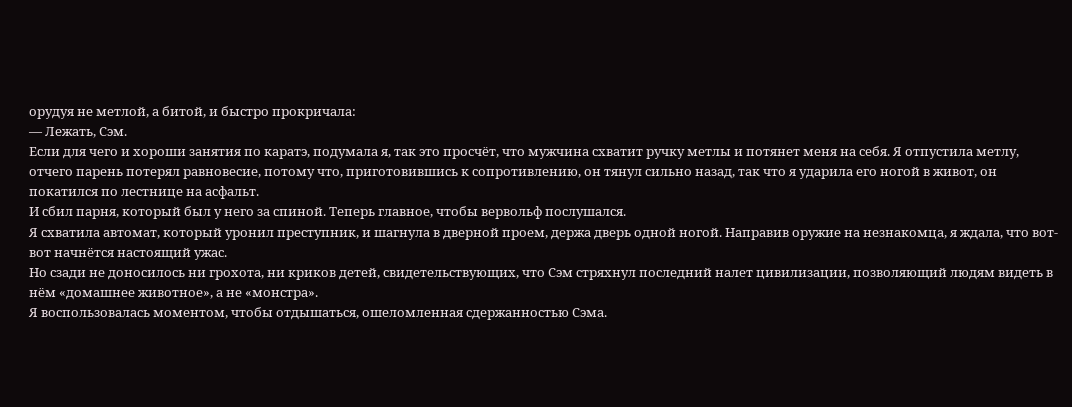орудуя не метлой, а битой, и быстро прокричала:
— Лежать, Сэм.
Если для чего и хороши занятия по каратэ, подумала я, так это просчёт, что мужчина схватит ручку метлы и потянет меня на себя. Я отпустила метлу, отчего парень потерял равновесие, потому что, приготовившись к сопротивлению, он тянул сильно назад, так что я ударила его ногой в живот, он покатился по лестнице на асфальт.
И сбил парня, который был у него за спиной. Теперь главное, чтобы вервольф послушался.
Я схватила автомат, который уронил преступник, и шагнула в дверной проем, держа дверь одной ногой. Направив оружие на незнакомца, я ждала, что вот-вот начнётся настоящий ужас.
Но сзади не доносилось ни грохота, ни криков детей, свидетельствующих, что Сэм стряхнул последний налет цивилизации, позволяющий людям видеть в нём «домашнее животное», а не «монстра».
Я воспользовалась моментом, чтобы отдышаться, ошеломленная сдержанностью Сэма.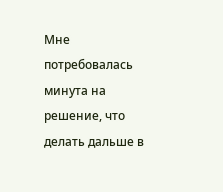Мне потребовалась минута на решение, что делать дальше в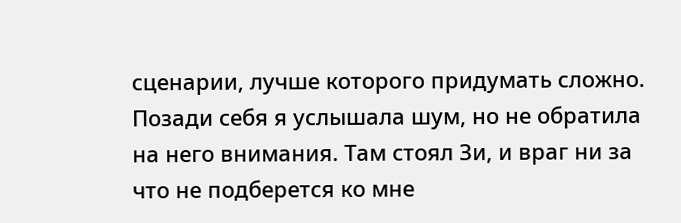сценарии, лучше которого придумать сложно.
Позади себя я услышала шум, но не обратила на него внимания. Там стоял Зи, и враг ни за что не подберется ко мне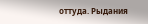оттуда. Рыдания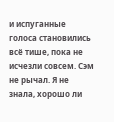и испуганные голоса становились всё тише, пока не исчезли совсем. Сэм не рычал. Я не знала, хорошо ли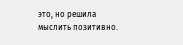это, но решила мыслить позитивно.